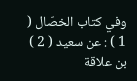وفي كتاب الخصّال ( 1 ) : عن سعيد ( 2 ) بن علاقة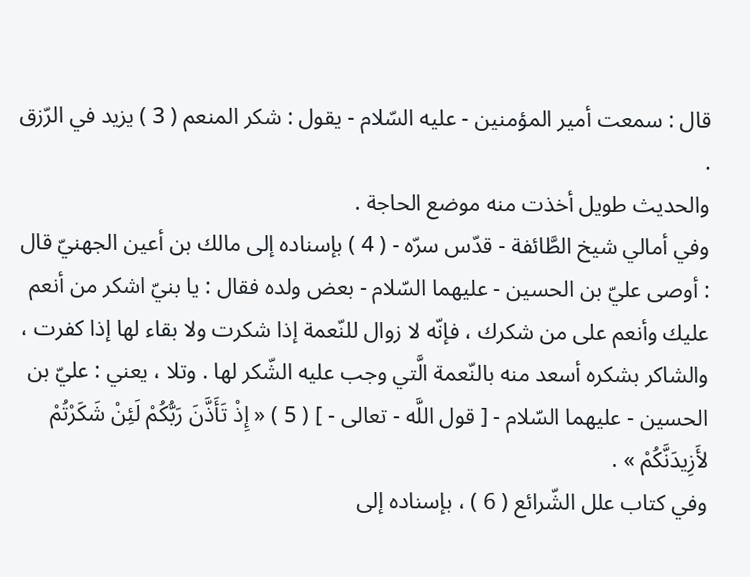قال : سمعت أمير المؤمنين - عليه السّلام - يقول : شكر المنعم ( 3 ) يزيد في الرّزق .
والحديث طويل أخذت منه موضع الحاجة .
وفي أمالي شيخ الطَّائفة - قدّس سرّه - ( 4 ) بإسناده إلى مالك بن أعين الجهنيّ قال : أوصى عليّ بن الحسين - عليهما السّلام - بعض ولده فقال : يا بنيّ اشكر من أنعم عليك وأنعم على من شكرك ، فإنّه لا زوال للنّعمة إذا شكرت ولا بقاء لها إذا كفرت ، والشاكر بشكره أسعد منه بالنّعمة الَّتي وجب عليه الشّكر لها . وتلا ، يعني : عليّ بن الحسين - عليهما السّلام - [ قول اللَّه - تعالى - ] ( 5 ) « إِذْ تَأَذَّنَ رَبُّكُمْ لَئِنْ شَكَرْتُمْ لأَزِيدَنَّكُمْ » .
وفي كتاب علل الشّرائع ( 6 ) ، بإسناده إلى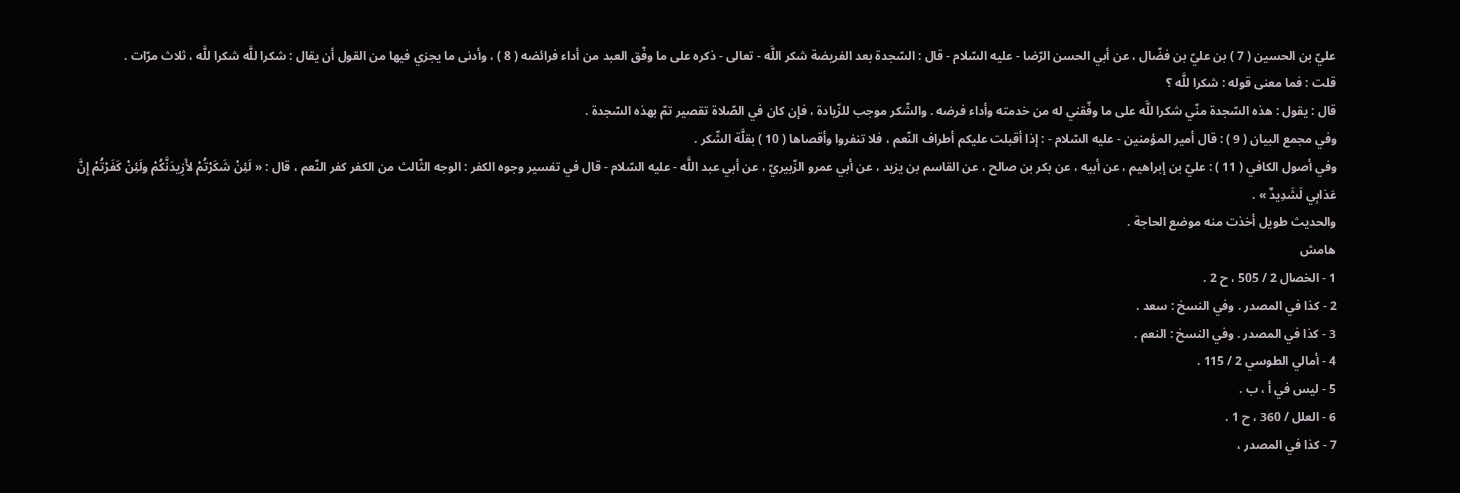عليّ بن الحسين ( 7 ) بن عليّ بن فضّال ، عن أبي الحسن الرّضا - عليه السّلام - قال : السّجدة بعد الفريضة شكر اللَّه - تعالى - ذكره على ما وفّق العبد من أداء فرائضه ( 8 ) ، وأدنى ما يجزي فيها من القول أن يقال : شكرا للَّه شكرا للَّه ، ثلاث مرّات .
قلت : فما معنى قوله : شكرا للَّه ؟
قال : يقول : هذه السّجدة منّي شكرا للَّه على ما وفّقني له من خدمته وأداء فرضه . والشّكر موجب للزّيادة ، فإن كان في الصّلاة تقصير تمّ بهذه السّجدة .
وفي مجمع البيان ( 9 ) : قال أمير المؤمنين - عليه السّلام - : إذا أقبلت عليكم أطراف النّعم ، فلا تنفروا وأقصاها ( 10 ) بقلَّة الشّكر .
وفي أصول الكافي ( 11 ) : عليّ بن إبراهيم ، عن أبيه ، عن بكر بن صالح ، عن القاسم بن يزيد ، عن أبي عمرو الزّبيريّ ، عن أبي عبد اللَّه - عليه السّلام - قال في تفسير وجوه الكفر : الوجه الثّالث من الكفر كفر النّعم ، قال : « لَئِنْ شَكَرْتُمْ لأَزِيدَنَّكُمْ ولَئِنْ كَفَرْتُمْ إِنَّ عَذابِي لَشَدِيدٌ » .
والحديث طويل أخذت منه موضع الحاجة .
هامش
1 - الخصال 2 / 505 ، ح 2 .
2 - كذا في المصدر . وفي النسخ : سعد .
3 - كذا في المصدر . وفي النسخ : النعم .
4 - أمالي الطوسي 2 / 115 .
5 - ليس في أ ، ب .
6 - العلل / 360 ، ح 1 .
7 - كذا في المصدر ،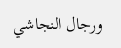ورجال النجاشي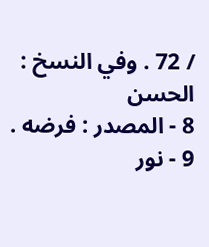/ 72 . وفي النسخ : الحسن
8 - المصدر : فرضه .
9 - نور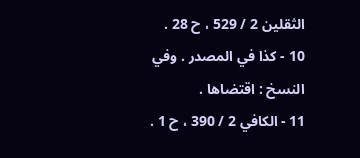الثقلين 2 / 529 ، ح 28 .
10 - كذا في المصدر . وفي النسخ : اقتضاها .
11 - الكافي 2 / 390 ، ح 1 .